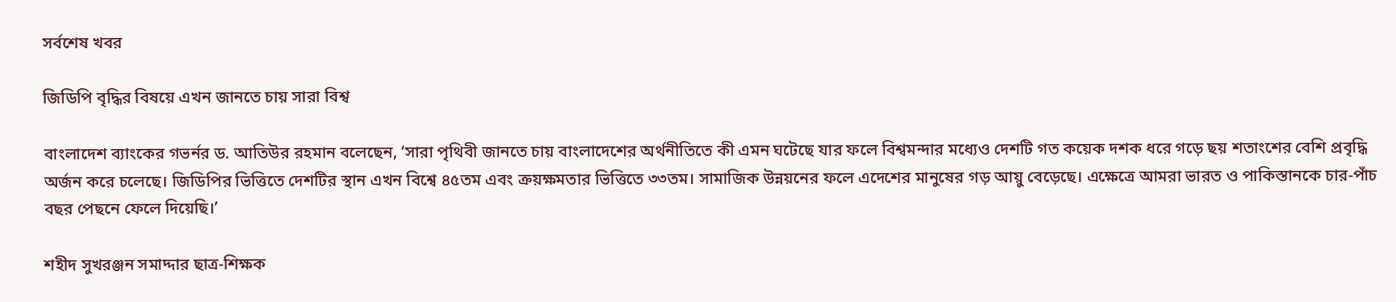সর্বশেষ খবর

জিডিপি বৃদ্ধির বিষয়ে এখন জানতে চায় সারা বিশ্ব

বাংলাদেশ ব্যাংকের গভর্নর ড. আতিউর রহমান বলেছেন, ‘সারা পৃথিবী জানতে চায় বাংলাদেশের অর্থনীতিতে কী এমন ঘটেছে যার ফলে বিশ্বমন্দার মধ্যেও দেশটি গত কয়েক দশক ধরে গড়ে ছয় শতাংশের বেশি প্রবৃদ্ধি অর্জন করে চলেছে। জিডিপির ভিত্তিতে দেশটির স্থান এখন বিশ্বে ৪৫তম এবং ক্রয়ক্ষমতার ভিত্তিতে ৩৩তম। সামাজিক উন্নয়নের ফলে এদেশের মানুষের গড় আয়ু বেড়েছে। এক্ষেত্রে আমরা ভারত ও পাকিস্তানকে চার-পাঁচ বছর পেছনে ফেলে দিয়েছি।’

শহীদ সুখরঞ্জন সমাদ্দার ছাত্র-শিক্ষক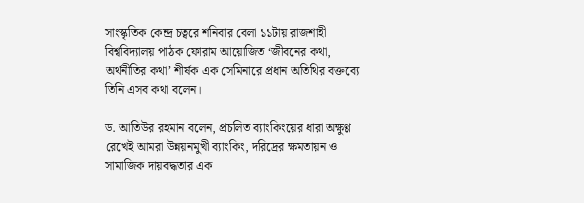সাংস্কৃতিক কেন্দ্র চত্বরে শনিবার বেলা ১১টায় রাজশাহী বিশ্ববিদ্যালয় পাঠক ফোরাম আয়োজিত ‘জীবনের কথা, অর্থনীতির কথা’ শীর্ষক এক সেমিনারে প্রধান অতিথির বক্তব্যে তিনি এসব কথা বলেন।

ড. আতিউর রহমান বলেন, প্রচলিত ব্যাংকিংয়ের ধারা অক্ষুণ্ণ রেখেই আমরা উন্নয়নমুখী ব্যাংকিং, দরিদ্রের ক্ষমতায়ন ও সামাজিক দায়বদ্ধতার এক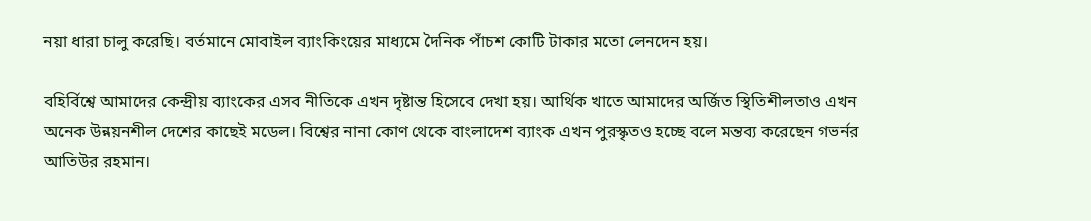নয়া ধারা চালু করেছি। বর্তমানে মোবাইল ব্যাংকিংয়ের মাধ্যমে দৈনিক পাঁচশ কোটি টাকার মতো লেনদেন হয়।

বহির্বিশ্বে আমাদের কেন্দ্রীয় ব্যাংকের এসব নীতিকে এখন দৃষ্টান্ত হিসেবে দেখা হয়। আর্থিক খাতে আমাদের অর্জিত স্থিতিশীলতাও এখন অনেক উন্নয়নশীল দেশের কাছেই মডেল। বিশ্বের নানা কোণ থেকে বাংলাদেশ ব্যাংক এখন পুরস্কৃতও হচ্ছে বলে মন্তব্য করেছেন গভর্নর আতিউর রহমান।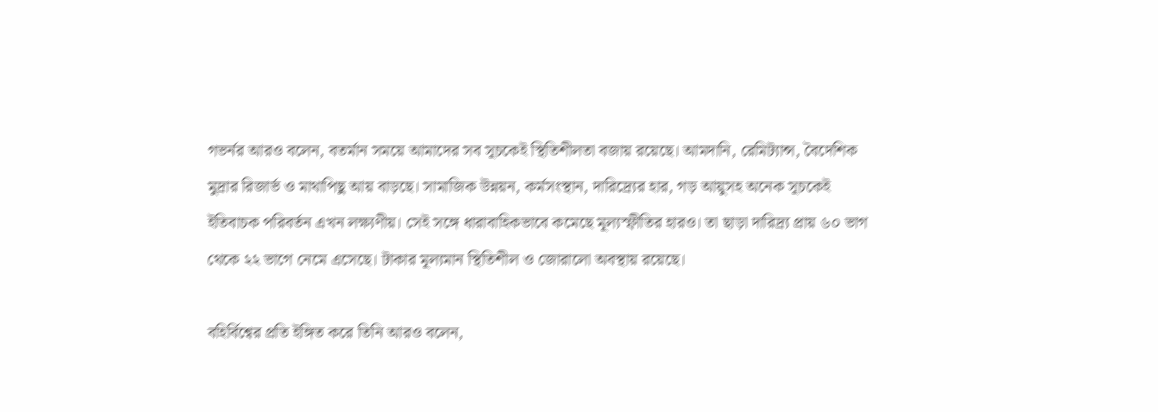গভর্নর আরও বলেন, বতর্মান সময়ে আমাদের সব সূচকেই স্থিতিশীলতা বজায় রয়েছে। আমদানি, রেমিট্যান্স, বৈদেশিক মুদ্রার রিজার্ভ ও মাথাপিছু আয় বাড়ছে। সামাজিক উন্নয়ন, কর্মসংস্থান, দারিদ্র্যের হার, গড় আয়ুসহ অনেক সূচকেই ইতিবাচক পরিবর্তন এখন লক্ষ্যণীয়। সেই সঙ্গে ধারাবাহিকভাবে কমেছে মূল্যস্ফীতির হারও। তা ছাড়া দারিদ্র্য প্রায় ৬০ ভাগ থেকে ২২ ভাগে নেমে এসেছে। টাকার মূল্যমান স্থিতিশীল ও জোরালো অবস্থায় রয়েছে।

বহির্বিশ্বের প্রতি ইঙ্গিত করে তিনি আরও বলেন,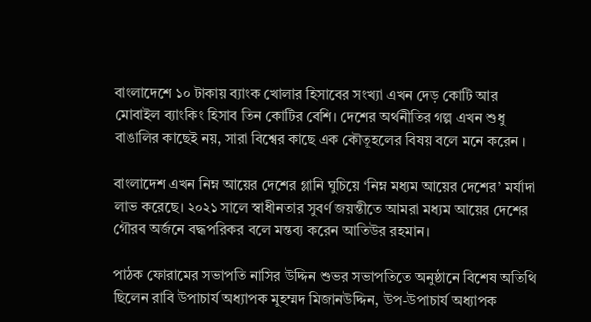বাংলাদেশে ১০ টাকায় ব্যাংক খোলার হিসাবের সংখ্যা এখন দেড় কোটি আর মোবাইল ব্যাংকিং হিসাব তিন কোটির বেশি। দেশের অর্থনীতির গল্প এখন শুধু বাঙালির কাছেই নয়, সারা বিশ্বের কাছে এক কৌতূহলের বিষয় বলে মনে করেন ।

বাংলাদেশ এখন নিম্ন আয়ের দেশের গ্লানি ঘুচিয়ে ‘নিম্ন মধ্যম আয়ের দেশের’ মর্যাদা লাভ করেছে। ২০২১ সালে স্বাধীনতার সুবর্ণ জয়ন্তীতে আমরা মধ্যম আয়ের দেশের গৌরব অর্জনে বদ্ধপরিকর বলে মন্তব্য করেন আতিউর রহমান।

পাঠক ফোরামের সভাপতি নাসির উদ্দিন শুভর সভাপতিতে অনুষ্ঠানে বিশেষ অতিথি ছিলেন রাবি উপাচার্য অধ্যাপক মুহম্মদ মিজানউদ্দিন, উপ-উপাচার্য অধ্যাপক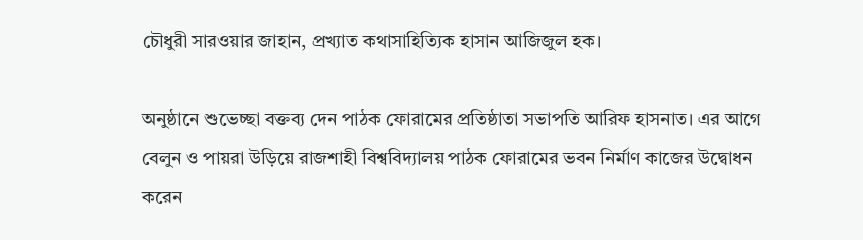চৌধুরী সারওয়ার জাহান, প্রখ্যাত কথাসাহিত্যিক হাসান আজিজুল হক।

অনুষ্ঠানে শুভেচ্ছা বক্তব্য দেন পাঠক ফোরামের প্রতিষ্ঠাতা সভাপতি আরিফ হাসনাত। এর আগে বেলুন ও পায়রা উড়িয়ে রাজশাহী বিশ্ববিদ্যালয় পাঠক ফোরামের ভবন নির্মাণ কাজের উদ্বোধন করেন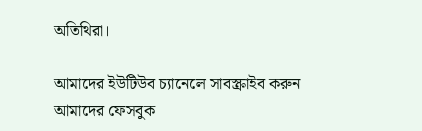অতিথিরা।

আমাদের ইউটিউব চ্যানেলে সাবস্ক্রাইব করুন
আমাদের ফেসবুক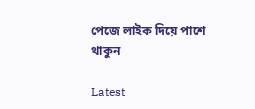পেজে লাইক দিয়ে পাশে থাকুন

Latest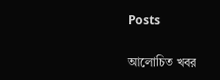Posts

আলোচিত খবর